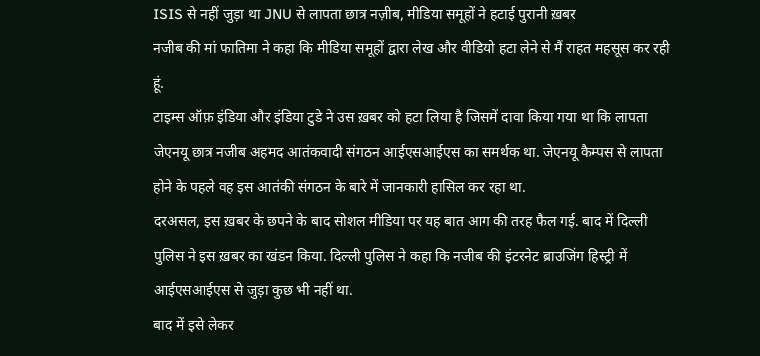ISIS से नहीं जुड़ा था JNU से लापता छात्र नज़ीब, मीडिया समूहों ने हटाई पुरानी ख़बर
नजीब की मां फातिमा ने कहा कि मीडिया समूहों द्वारा लेख और वीडियो हटा लेने से मैं राहत महसूस कर रही हूं.
टाइम्स ऑफ़ इंडिया और इंडिया टुडे ने उस ख़बर को हटा लिया है जिसमें दावा किया गया था कि लापता जेएनयू छात्र नजीब अहमद आतंकवादी संगठन आईएसआईएस का समर्थक था. जेएनयू कैम्पस से लापता होने के पहले वह इस आतंकी संगठन के बारे में जानकारी हासिल कर रहा था.
दरअसल, इस ख़बर के छपने के बाद सोशल मीडिया पर यह बात आग की तरह फैल गई. बाद में दिल्ली पुलिस ने इस ख़बर का खंडन किया. दिल्ली पुलिस ने कहा कि नजीब की इंटरनेट ब्राउजिंग हिस्ट्री में आईएसआईएस से जुड़ा कुछ भी नहीं था.
बाद में इसे लेकर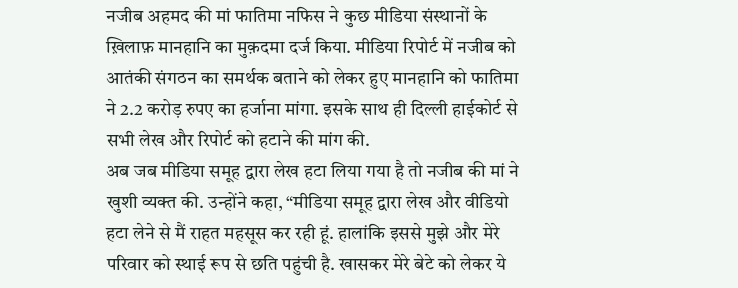नजीब अहमद की मां फातिमा नफिस ने कुछ मीडिया संस्थानों के ख़िलाफ़ मानहानि का मुक़दमा दर्ज किया. मीडिया रिपोर्ट में नजीब को आतंकी संगठन का समर्थक बताने को लेकर हुए मानहानि को फातिमा ने 2.2 करोड़ रुपए का हर्जाना मांगा. इसके साथ ही दिल्ली हाईकोर्ट से सभी लेख और रिपोर्ट को हटाने की मांग की.
अब जब मीडिया समूह द्वारा लेख हटा लिया गया है तो नजीब की मां ने खुशी व्यक्त की. उन्होंने कहा, “मीडिया समूह द्वारा लेख और वीडियो हटा लेने से मैं राहत महसूस कर रही हूं. हालांकि इससे मुझे और मेरे परिवार को स्थाई रूप से छति पहुंची है. खासकर मेरे बेटे को लेकर ये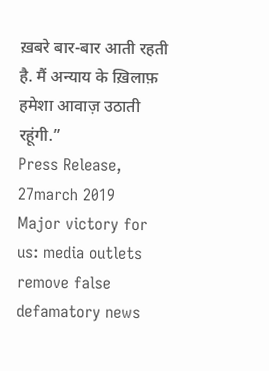ख़बरे बार-बार आती रहती है. मैं अन्याय के ख़िलाफ़ हमेशा आवाज़ उठाती रहूंगी.”
Press Release, 27march 2019
Major victory for us: media outlets remove false defamatory news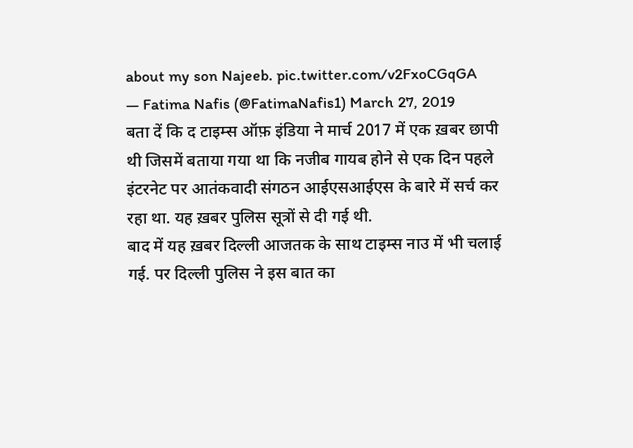about my son Najeeb. pic.twitter.com/v2FxoCGqGA
— Fatima Nafis (@FatimaNafis1) March 27, 2019
बता दें कि द टाइम्स ऑफ़ इंडिया ने मार्च 2017 में एक ख़बर छापी थी जिसमें बताया गया था कि नजीब गायब होने से एक दिन पहले इंटरनेट पर आतंकवादी संगठन आईएसआईएस के बारे में सर्च कर रहा था. यह ख़बर पुलिस सूत्रों से दी गई थी.
बाद में यह ख़बर दिल्ली आजतक के साथ टाइम्स नाउ में भी चलाई गई. पर दिल्ली पुलिस ने इस बात का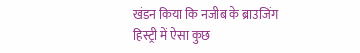खंडन किया कि नजीब के ब्राउजिंग हिस्ट्री में ऐसा कुछ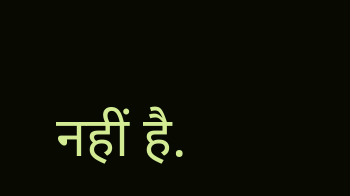नहीं है.